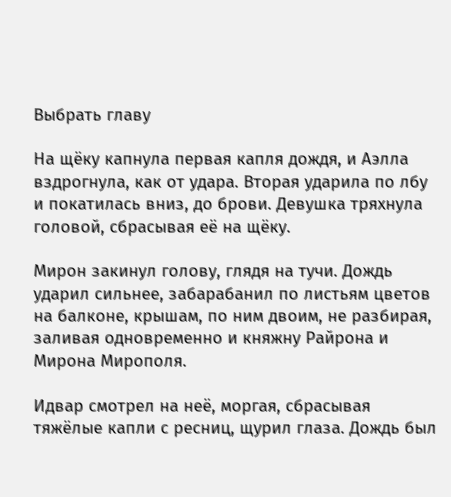Выбрать главу

На щёку капнула первая капля дождя, и Аэлла вздрогнула, как от удара. Вторая ударила по лбу и покатилась вниз, до брови. Девушка тряхнула головой, сбрасывая её на щёку.

Мирон закинул голову, глядя на тучи. Дождь ударил сильнее, забарабанил по листьям цветов на балконе, крышам, по ним двоим, не разбирая, заливая одновременно и княжну Райрона и Мирона Мирополя.

Идвар смотрел на неё, моргая, сбрасывая тяжёлые капли с ресниц, щурил глаза. Дождь был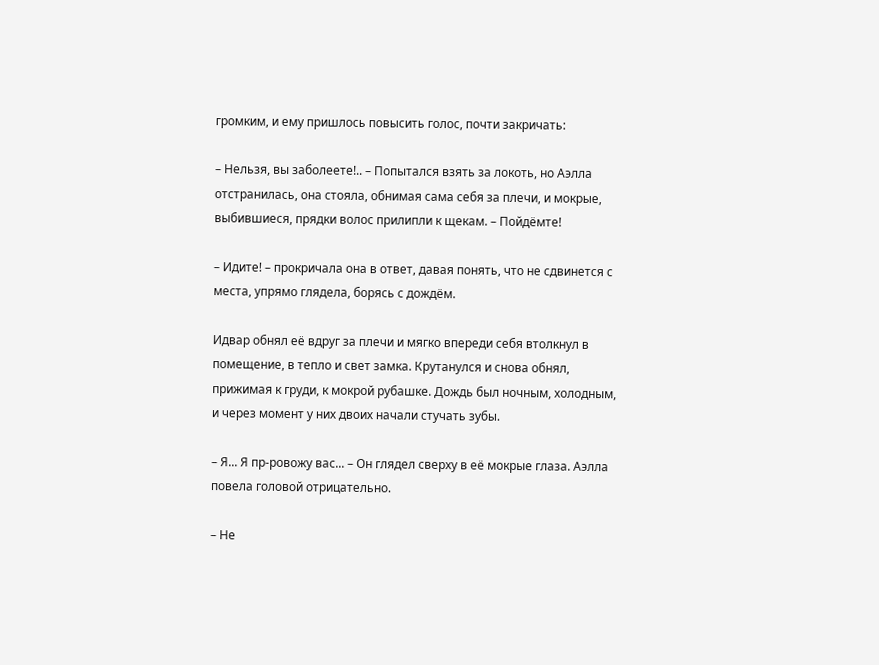громким, и ему пришлось повысить голос, почти закричать:

– Нельзя, вы заболеете!.. – Попытался взять за локоть, но Аэлла отстранилась, она стояла, обнимая сама себя за плечи, и мокрые, выбившиеся, прядки волос прилипли к щекам. – Пойдёмте!

– Идите! – прокричала она в ответ, давая понять, что не сдвинется с места, упрямо глядела, борясь с дождём.

Идвар обнял её вдруг за плечи и мягко впереди себя втолкнул в помещение, в тепло и свет замка. Крутанулся и снова обнял, прижимая к груди, к мокрой рубашке. Дождь был ночным, холодным, и через момент у них двоих начали стучать зубы.

– Я... Я пр-ровожу вас... – Он глядел сверху в её мокрые глаза. Аэлла повела головой отрицательно.

– Не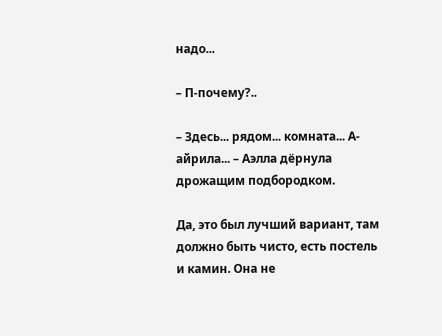надо...

– П-почему?..

– Здесь... рядом... комната... А-айрила... – Аэлла дёрнула дрожащим подбородком.

Да, это был лучший вариант, там должно быть чисто, есть постель и камин. Она не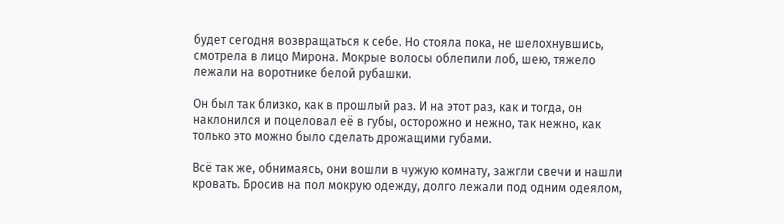будет сегодня возвращаться к себе. Но стояла пока, не шелохнувшись, смотрела в лицо Мирона. Мокрые волосы облепили лоб, шею, тяжело лежали на воротнике белой рубашки.

Он был так близко, как в прошлый раз. И на этот раз, как и тогда, он наклонился и поцеловал её в губы, осторожно и нежно, так нежно, как только это можно было сделать дрожащими губами.

Всё так же, обнимаясь, они вошли в чужую комнату, зажгли свечи и нашли кровать. Бросив на пол мокрую одежду, долго лежали под одним одеялом,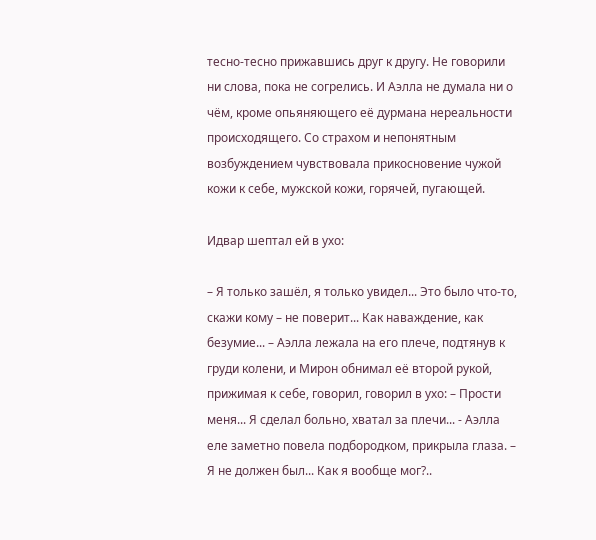тесно-тесно прижавшись друг к другу. Не говорили ни слова, пока не согрелись. И Аэлла не думала ни о чём, кроме опьяняющего её дурмана нереальности происходящего. Со страхом и непонятным возбуждением чувствовала прикосновение чужой кожи к себе, мужской кожи, горячей, пугающей.

Идвар шептал ей в ухо:

– Я только зашёл, я только увидел... Это было что-то, скажи кому – не поверит... Как наваждение, как безумие... – Аэлла лежала на его плече, подтянув к груди колени, и Мирон обнимал её второй рукой, прижимая к себе, говорил, говорил в ухо: – Прости меня... Я сделал больно, хватал за плечи... - Аэлла еле заметно повела подбородком, прикрыла глаза. – Я не должен был... Как я вообще мог?..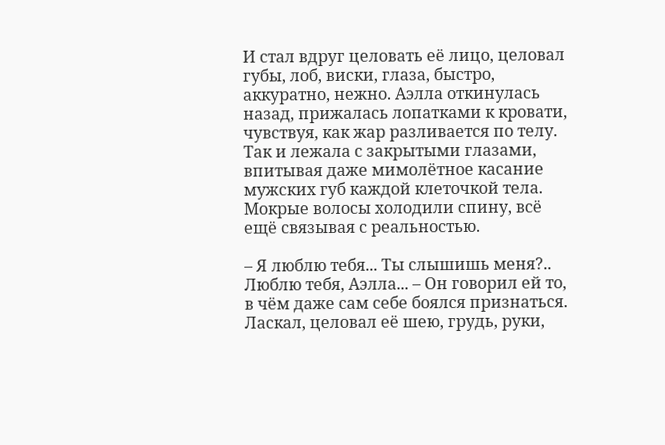И стал вдруг целовать её лицо, целовал губы, лоб, виски, глаза, быстро, аккуратно, нежно. Аэлла откинулась назад, прижалась лопатками к кровати, чувствуя, как жар разливается по телу. Так и лежала с закрытыми глазами, впитывая даже мимолётное касание мужских губ каждой клеточкой тела. Мокрые волосы холодили спину, всё ещё связывая с реальностью.

– Я люблю тебя... Ты слышишь меня?.. Люблю тебя, Аэлла... – Он говорил ей то, в чём даже сам себе боялся признаться. Ласкал, целовал её шею, грудь, руки,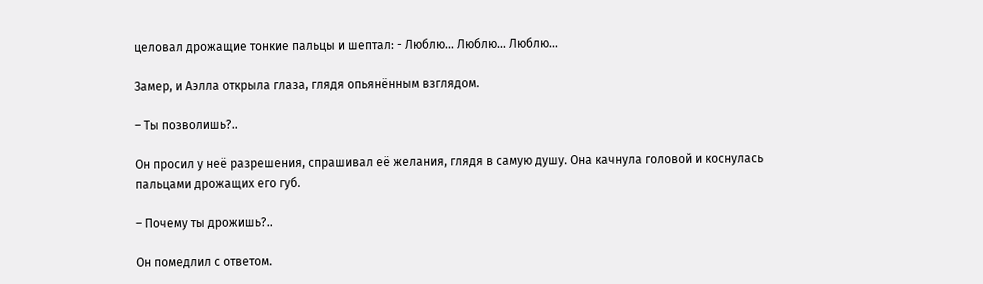целовал дрожащие тонкие пальцы и шептал: - Люблю... Люблю... Люблю...

Замер, и Аэлла открыла глаза, глядя опьянённым взглядом.

– Ты позволишь?..

Он просил у неё разрешения, спрашивал её желания, глядя в самую душу. Она качнула головой и коснулась пальцами дрожащих его губ.

– Почему ты дрожишь?..

Он помедлил с ответом.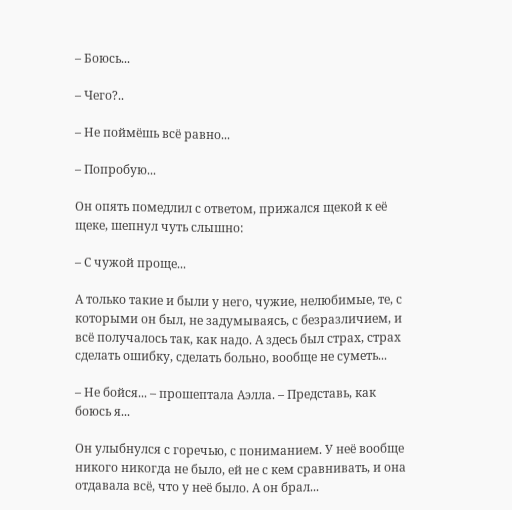– Боюсь...

– Чего?..

– Не поймёшь всё равно...

– Попробую...

Он опять помедлил с ответом, прижался щекой к её щеке, шепнул чуть слышно:

– С чужой проще...

А только такие и были у него, чужие, нелюбимые, те, с которыми он был, не задумываясь, с безразличием, и всё получалось так, как надо. А здесь был страх, страх сделать ошибку, сделать больно, вообще не суметь...

– Не бойся... – прошептала Аэлла. – Представь, как боюсь я...

Он улыбнулся с горечью, с пониманием. У неё вообще никого никогда не было, ей не с кем сравнивать, и она отдавала всё, что у неё было. А он брал...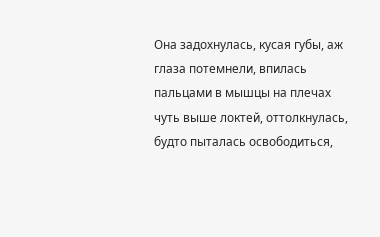Она задохнулась, кусая губы, аж глаза потемнели, впилась пальцами в мышцы на плечах чуть выше локтей, оттолкнулась, будто пыталась освободиться,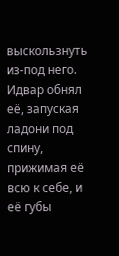выскользнуть из-под него. Идвар обнял её, запуская ладони под спину, прижимая её всю к себе, и её губы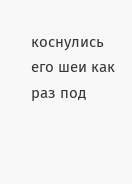коснулись его шеи как раз под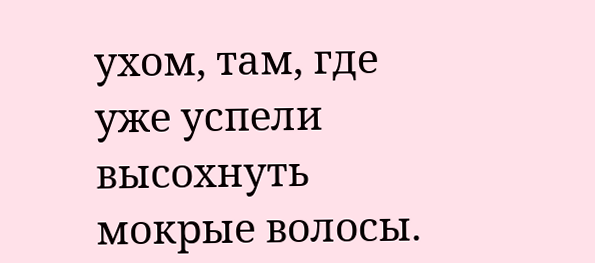ухом, там, где уже успели высохнуть мокрые волосы.